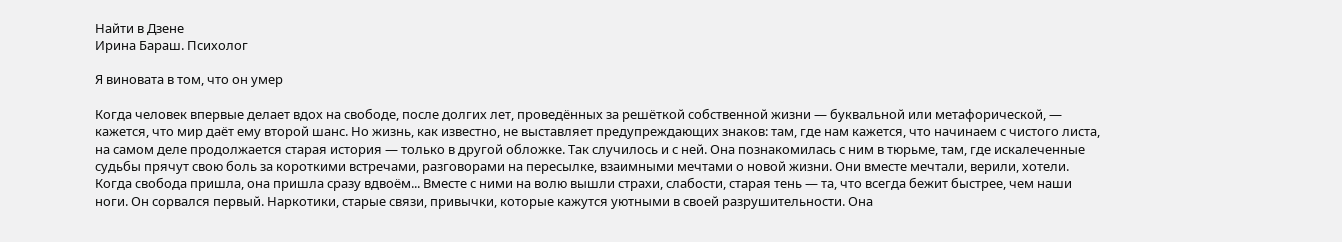Найти в Дзене
Ирина Бараш. Психолог

Я виновата в том, что он умер

Когда человек впервые делает вдох на свободе, после долгих лет, проведённых за решёткой собственной жизни — буквальной или метафорической, — кажется, что мир даёт ему второй шанс. Но жизнь, как известно, не выставляет предупреждающих знаков: там, где нам кажется, что начинаем с чистого листа, на самом деле продолжается старая история — только в другой обложке. Так случилось и с ней. Она познакомилась с ним в тюрьме, там, где искалеченные судьбы прячут свою боль за короткими встречами, разговорами на пересылке, взаимными мечтами о новой жизни. Они вместе мечтали, верили, хотели. Когда свобода пришла, она пришла сразу вдвоём... Вместе с ними на волю вышли страхи, слабости, старая тень — та, что всегда бежит быстрее, чем наши ноги. Он сорвался первый. Наркотики, старые связи, привычки, которые кажутся уютными в своей разрушительности. Она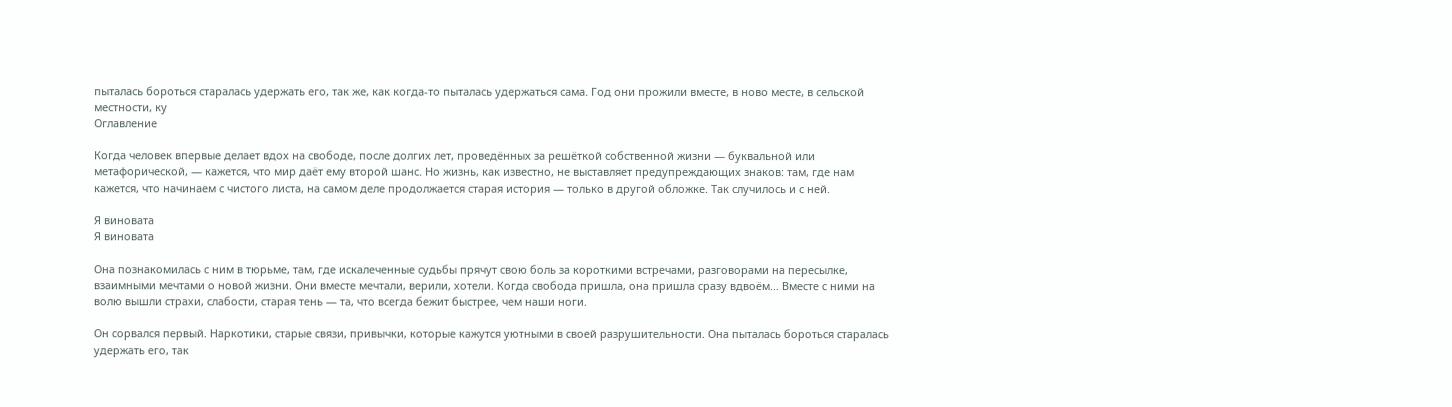пыталась бороться старалась удержать его, так же, как когда-то пыталась удержаться сама. Год они прожили вместе, в ново месте, в сельской местности, ку
Оглавление

Когда человек впервые делает вдох на свободе, после долгих лет, проведённых за решёткой собственной жизни — буквальной или метафорической, — кажется, что мир даёт ему второй шанс. Но жизнь, как известно, не выставляет предупреждающих знаков: там, где нам кажется, что начинаем с чистого листа, на самом деле продолжается старая история — только в другой обложке. Так случилось и с ней.

Я виновата
Я виновата

Она познакомилась с ним в тюрьме, там, где искалеченные судьбы прячут свою боль за короткими встречами, разговорами на пересылке, взаимными мечтами о новой жизни. Они вместе мечтали, верили, хотели. Когда свобода пришла, она пришла сразу вдвоём... Вместе с ними на волю вышли страхи, слабости, старая тень — та, что всегда бежит быстрее, чем наши ноги.

Он сорвался первый. Наркотики, старые связи, привычки, которые кажутся уютными в своей разрушительности. Она пыталась бороться старалась удержать его, так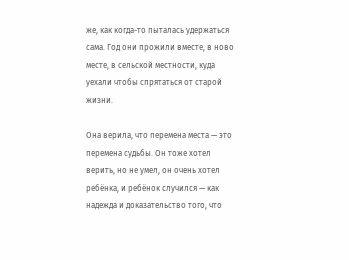же, как когда-то пыталась удержаться сама. Год они прожили вместе, в ново месте, в сельской местности, куда уехали чтобы спрятаться от старой жизни.

Она верила, что перемена места — это перемена судьбы. Он тоже хотел верить, но не умел, он очень хотел ребёнка, и ребёнок случился — как надежда и доказательство того, что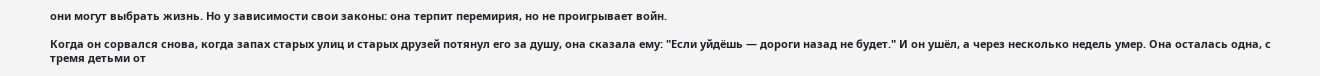они могут выбрать жизнь. Но у зависимости свои законы: она терпит перемирия, но не проигрывает войн.

Когда он сорвался снова, когда запах старых улиц и старых друзей потянул его за душу, она сказала ему: "Если уйдёшь — дороги назад не будет." И он ушёл, а через несколько недель умер. Она осталась одна, с тремя детьми от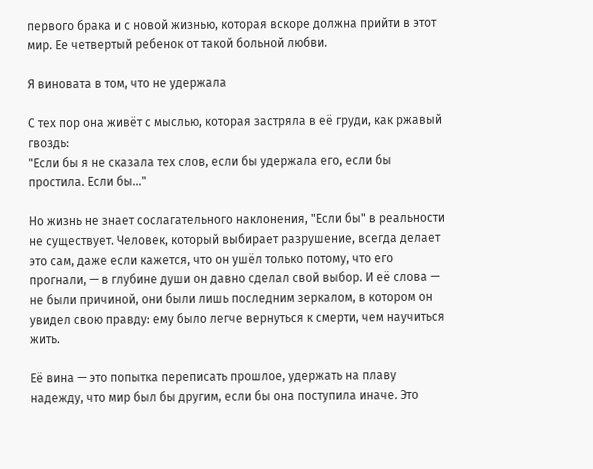первого брака и с новой жизнью, которая вскоре должна прийти в этот мир. Ее четвертый ребенок от такой больной любви.

Я виновата в том, что не удержала

С тех пор она живёт с мыслью, которая застряла в её груди, как ржавый гвоздь:
"Если бы я не сказала тех слов, если бы удержала его, если бы простила. Если бы..."

Но жизнь не знает сослагательного наклонения, "Если бы" в реальности не существует. Человек, который выбирает разрушение, всегда делает это сам, даже если кажется, что он ушёл только потому, что его прогнали, — в глубине души он давно сделал свой выбор. И её слова — не были причиной, они были лишь последним зеркалом, в котором он увидел свою правду: ему было легче вернуться к смерти, чем научиться жить.

Её вина — это попытка переписать прошлое, удержать на плаву надежду, что мир был бы другим, если бы она поступила иначе. Это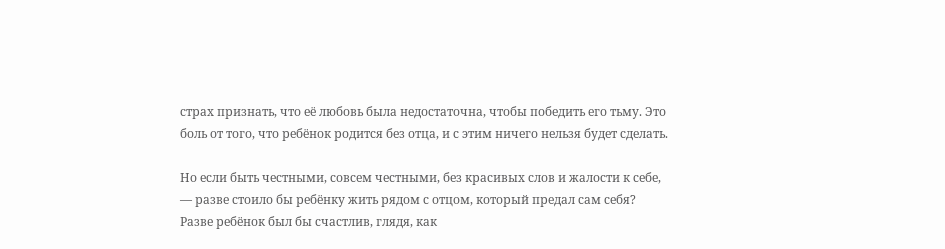страх признать, что её любовь была недостаточна, чтобы победить его тьму. Это боль от того, что ребёнок родится без отца, и с этим ничего нельзя будет сделать.

Но если быть честными, совсем честными, без красивых слов и жалости к себе, — разве стоило бы ребёнку жить рядом с отцом, который предал сам себя?
Разве ребёнок был бы счастлив, глядя, как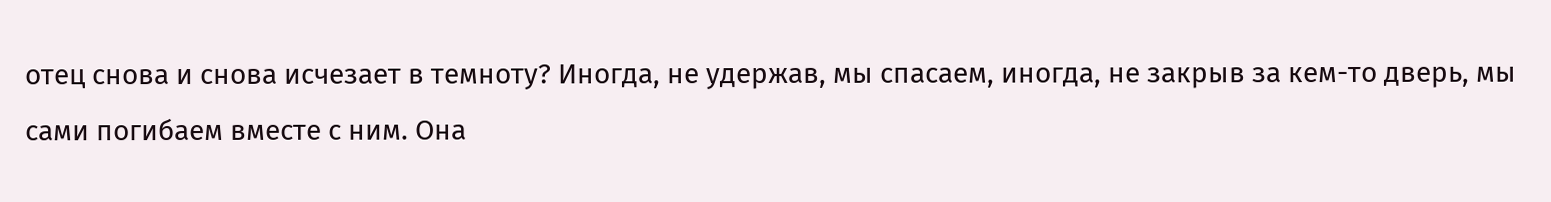отец снова и снова исчезает в темноту? Иногда, не удержав, мы спасаем, иногда, не закрыв за кем-то дверь, мы сами погибаем вместе с ним. Она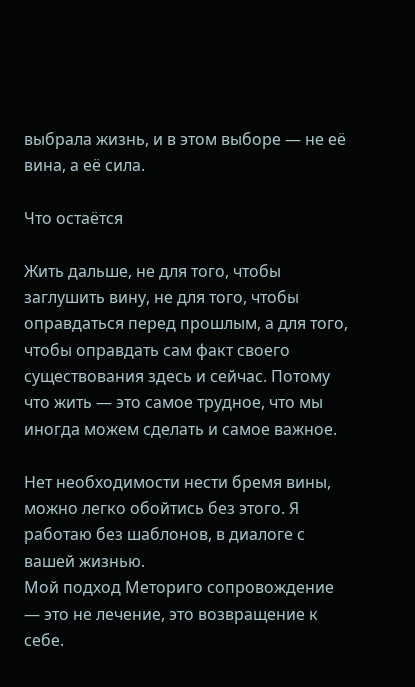выбрала жизнь, и в этом выборе — не её вина, а её сила.

Что остаётся

Жить дальше, не для того, чтобы заглушить вину, не для того, чтобы оправдаться перед прошлым, а для того, чтобы оправдать сам факт своего существования здесь и сейчас. Потому что жить — это самое трудное, что мы иногда можем сделать и самое важное.

Нет необходимости нести бремя вины, можно легко обойтись без этого. Я работаю без шаблонов, в диалоге с вашей жизнью.
Мой подход Меториго сопровождение — это не лечение, это возвращение к себе.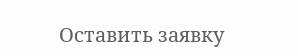Оставить заявку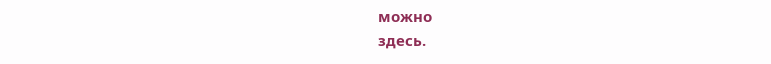можно
здесь.